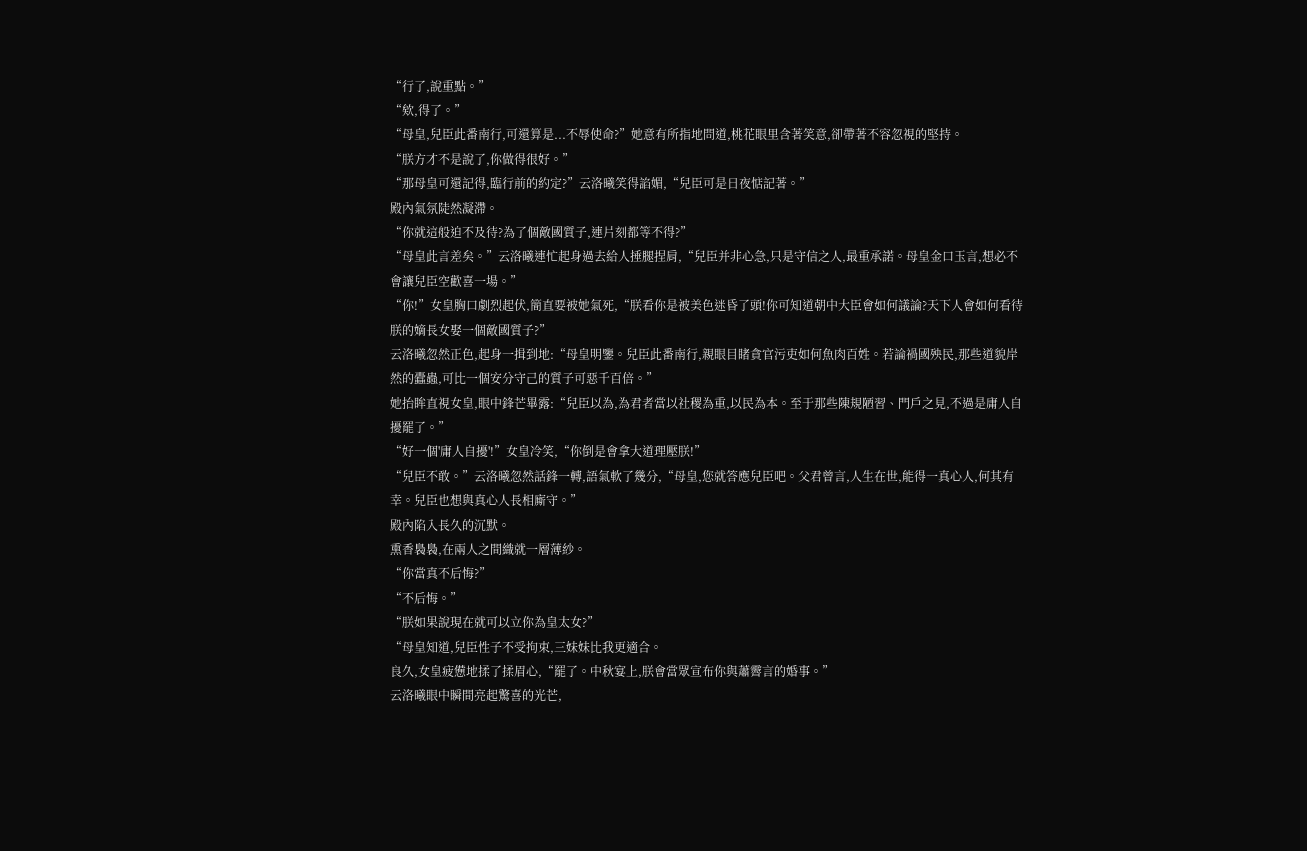“行了,說重點。”
“欸,得了。”
“母皇,兒臣此番南行,可還算是...不辱使命?”她意有所指地問道,桃花眼里含著笑意,卻帶著不容忽視的堅持。
“朕方才不是說了,你做得很好。”
“那母皇可還記得,臨行前的約定?”云洛曦笑得諂媚,“兒臣可是日夜惦記著。”
殿內氣氛陡然凝滯。
“你就這般迫不及待?為了個敵國質子,連片刻都等不得?”
“母皇此言差矣。”云洛曦連忙起身過去給人捶腿捏肩,“兒臣并非心急,只是守信之人,最重承諾。母皇金口玉言,想必不會讓兒臣空歡喜一場。”
“你!”女皇胸口劇烈起伏,簡直要被她氣死,“朕看你是被美色迷昏了頭!你可知道朝中大臣會如何議論?天下人會如何看待朕的嫡長女娶一個敵國質子?”
云洛曦忽然正色,起身一揖到地:“母皇明鑒。兒臣此番南行,親眼目睹貪官污吏如何魚肉百姓。若論禍國殃民,那些道貌岸然的蠹蟲,可比一個安分守己的質子可惡千百倍。”
她抬眸直視女皇,眼中鋒芒畢露:“兒臣以為,為君者當以社稷為重,以民為本。至于那些陳規陋習、門戶之見,不過是庸人自擾罷了。”
“好一個'庸人自擾'!”女皇冷笑,“你倒是會拿大道理壓朕!”
“兒臣不敢。”云洛曦忽然話鋒一轉,語氣軟了幾分,“母皇,您就答應兒臣吧。父君曾言,人生在世,能得一真心人,何其有幸。兒臣也想與真心人長相廝守。”
殿內陷入長久的沉默。
熏香裊裊,在兩人之間織就一層薄紗。
“你當真不后悔?”
“不后悔。”
“朕如果說現在就可以立你為皇太女?”
“母皇知道,兒臣性子不受拘束,三妹妹比我更適合。
良久,女皇疲憊地揉了揉眉心,“罷了。中秋宴上,朕會當眾宣布你與蕭霽言的婚事。”
云洛曦眼中瞬間亮起驚喜的光芒,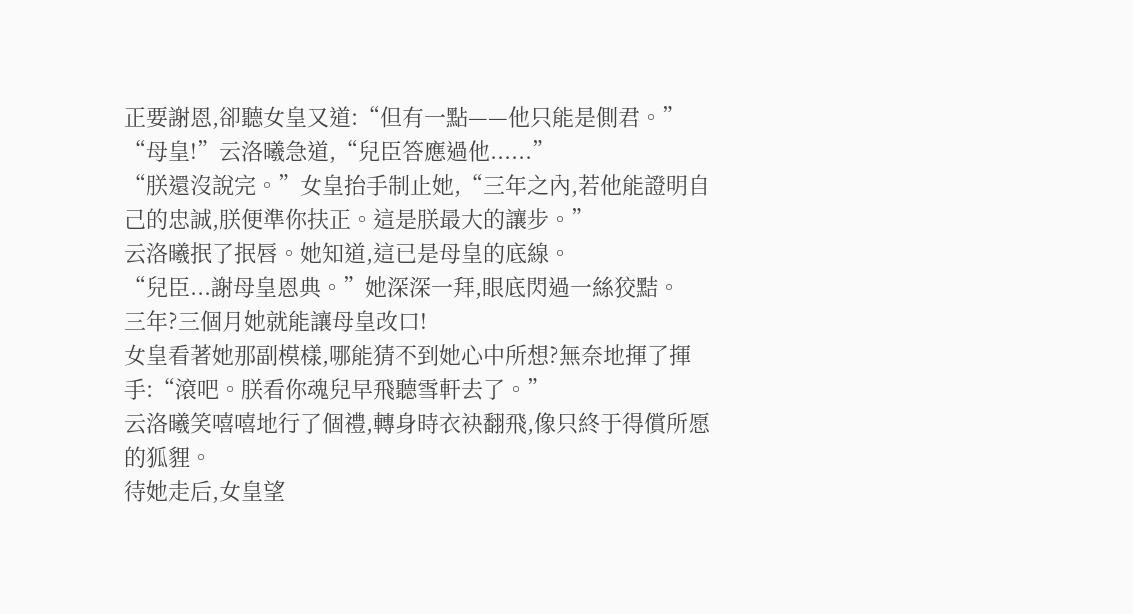正要謝恩,卻聽女皇又道:“但有一點——他只能是側君。”
“母皇!”云洛曦急道,“兒臣答應過他......”
“朕還沒說完。”女皇抬手制止她,“三年之內,若他能證明自己的忠誠,朕便準你扶正。這是朕最大的讓步。”
云洛曦抿了抿唇。她知道,這已是母皇的底線。
“兒臣...謝母皇恩典。”她深深一拜,眼底閃過一絲狡黠。
三年?三個月她就能讓母皇改口!
女皇看著她那副模樣,哪能猜不到她心中所想?無奈地揮了揮手:“滾吧。朕看你魂兒早飛聽雪軒去了。”
云洛曦笑嘻嘻地行了個禮,轉身時衣袂翻飛,像只終于得償所愿的狐貍。
待她走后,女皇望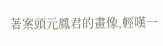著案頭元鳳君的畫像,輕嘆一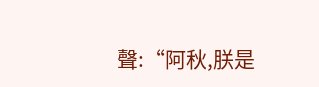聲:“阿秋,朕是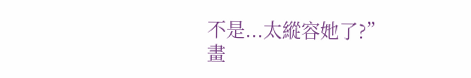不是...太縱容她了?”
畫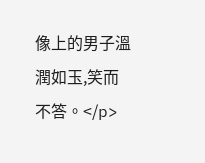像上的男子溫潤如玉,笑而不答。</p>